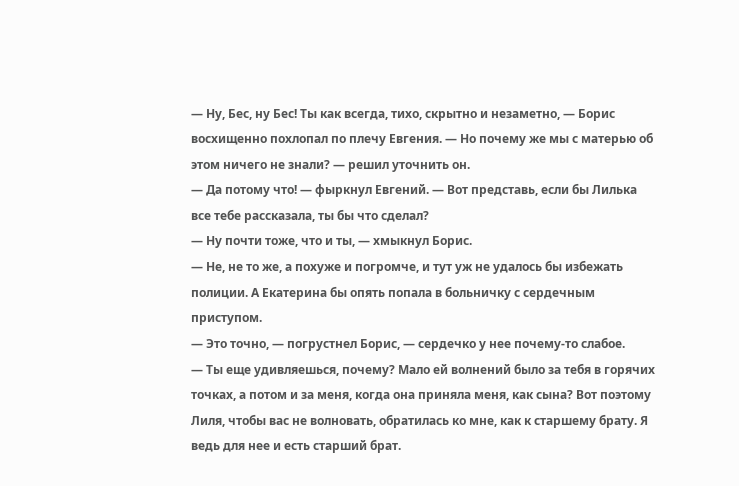— Ну, Бес, ну Бес! Ты как всегда, тихо, скрытно и незаметно, — Борис восхищенно похлопал по плечу Евгения. — Но почему же мы с матерью об этом ничего не знали? — решил уточнить он.
— Да потому что! — фыркнул Евгений. — Вот представь, если бы Лилька все тебе рассказала, ты бы что сделал?
— Ну почти тоже, что и ты, — хмыкнул Борис.
— Не, не то же, а похуже и погромче, и тут уж не удалось бы избежать полиции. А Екатерина бы опять попала в больничку с сердечным приступом.
— Это точно, — погрустнел Борис, — сердечко у нее почему-то слабое.
— Ты еще удивляешься, почему? Мало ей волнений было за тебя в горячих точках, а потом и за меня, когда она приняла меня, как сына? Вот поэтому Лиля, чтобы вас не волновать, обратилась ко мне, как к старшему брату. Я ведь для нее и есть старший брат.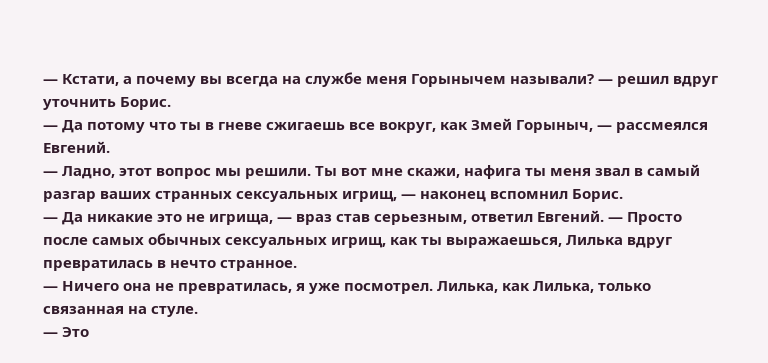— Кстати, а почему вы всегда на службе меня Горынычем называли? — решил вдруг уточнить Борис.
— Да потому что ты в гневе сжигаешь все вокруг, как Змей Горыныч, — рассмеялся Евгений.
— Ладно, этот вопрос мы решили. Ты вот мне скажи, нафига ты меня звал в самый разгар ваших странных сексуальных игрищ, — наконец вспомнил Борис.
— Да никакие это не игрища, — враз став серьезным, ответил Евгений. — Просто после самых обычных сексуальных игрищ, как ты выражаешься, Лилька вдруг превратилась в нечто странное.
— Ничего она не превратилась, я уже посмотрел. Лилька, как Лилька, только связанная на стуле.
— Это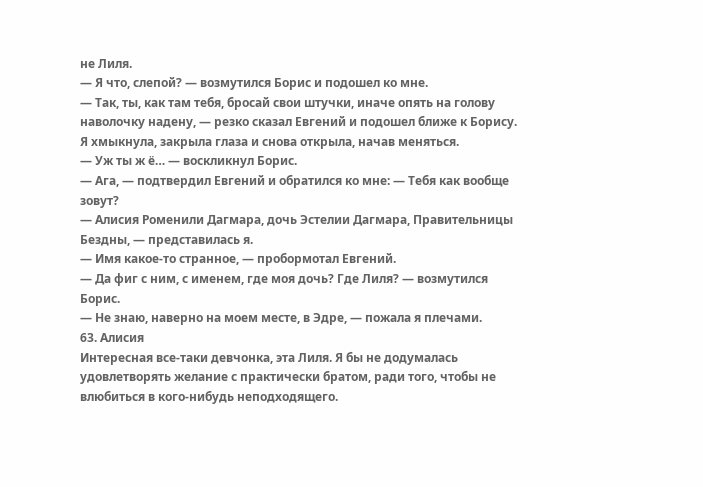не Лиля.
— Я что, слепой? — возмутился Борис и подошел ко мне.
— Так, ты, как там тебя, бросай свои штучки, иначе опять на голову наволочку надену, — резко сказал Евгений и подошел ближе к Борису. Я хмыкнула, закрыла глаза и снова открыла, начав меняться.
— Уж ты ж ё… — воскликнул Борис.
— Ага, — подтвердил Евгений и обратился ко мне: — Тебя как вообще зовут?
— Алисия Роменили Дагмара, дочь Эстелии Дагмара, Правительницы Бездны, — представилась я.
— Имя какое-то странное, — пробормотал Евгений.
— Да фиг с ним, с именем, где моя дочь? Где Лиля? — возмутился Борис.
— Не знаю, наверно на моем месте, в Эдре, — пожала я плечами.
63. Алисия
Интересная все-таки девчонка, эта Лиля. Я бы не додумалась удовлетворять желание с практически братом, ради того, чтобы не влюбиться в кого-нибудь неподходящего.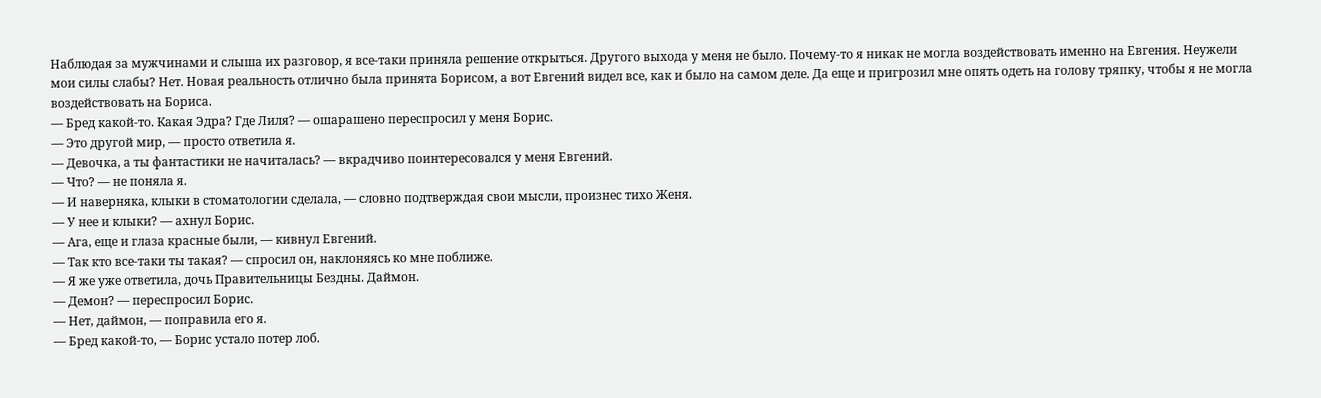Наблюдая за мужчинами и слыша их разговор, я все-таки приняла решение открыться. Другого выхода у меня не было. Почему-то я никак не могла воздействовать именно на Евгения. Неужели мои силы слабы? Нет. Новая реальность отлично была принята Борисом, а вот Евгений видел все, как и было на самом деле. Да еще и пригрозил мне опять одеть на голову тряпку, чтобы я не могла воздействовать на Бориса.
— Бред какой-то. Какая Эдра? Где Лиля? — ошарашено переспросил у меня Борис.
— Это другой мир, — просто ответила я.
— Девочка, а ты фантастики не начиталась? — вкрадчиво поинтересовался у меня Евгений.
— Что? — не поняла я.
— И наверняка, клыки в стоматологии сделала, — словно подтверждая свои мысли, произнес тихо Женя.
— У нее и клыки? — ахнул Борис.
— Ага, еще и глаза красные были, — кивнул Евгений.
— Так кто все-таки ты такая? — спросил он, наклоняясь ко мне поближе.
— Я же уже ответила, дочь Правительницы Бездны. Даймон.
— Демон? — переспросил Борис.
— Нет, даймон, — поправила его я.
— Бред какой-то, — Борис устало потер лоб.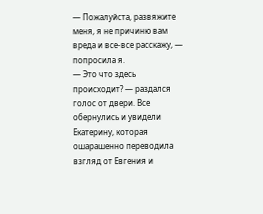— Пожалуйста, развяжите меня, я не причиню вам вреда и все-все расскажу, — попросила я.
— Это что здесь происходит? — раздался голос от двери. Все обернулись и увидели Екатерину, которая ошарашенно переводила взгляд от Евгения и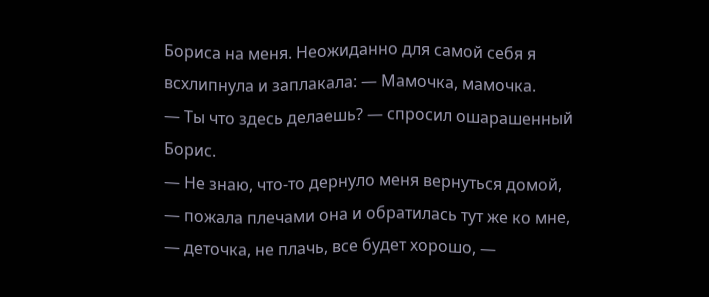Бориса на меня. Неожиданно для самой себя я всхлипнула и заплакала: — Мамочка, мамочка.
— Ты что здесь делаешь? — спросил ошарашенный Борис.
— Не знаю, что-то дернуло меня вернуться домой, — пожала плечами она и обратилась тут же ко мне, — деточка, не плачь, все будет хорошо, —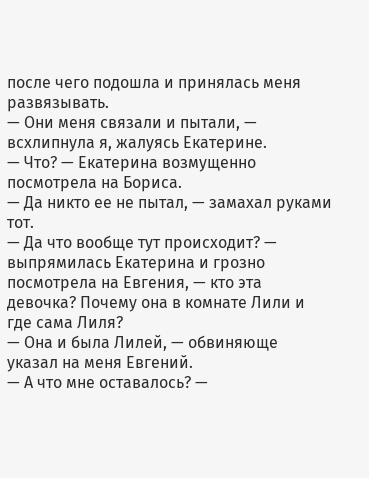после чего подошла и принялась меня развязывать.
— Они меня связали и пытали, — всхлипнула я, жалуясь Екатерине.
— Что? — Екатерина возмущенно посмотрела на Бориса.
— Да никто ее не пытал, — замахал руками тот.
— Да что вообще тут происходит? — выпрямилась Екатерина и грозно посмотрела на Евгения, — кто эта девочка? Почему она в комнате Лили и где сама Лиля?
— Она и была Лилей, — обвиняюще указал на меня Евгений.
— А что мне оставалось? —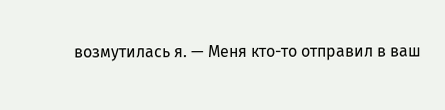возмутилась я. — Меня кто-то отправил в ваш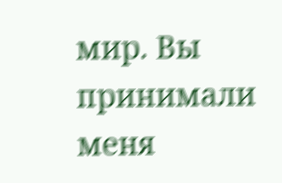мир. Вы принимали меня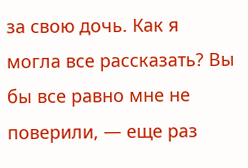за свою дочь. Как я могла все рассказать? Вы бы все равно мне не поверили, — еще раз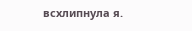всхлипнула я.